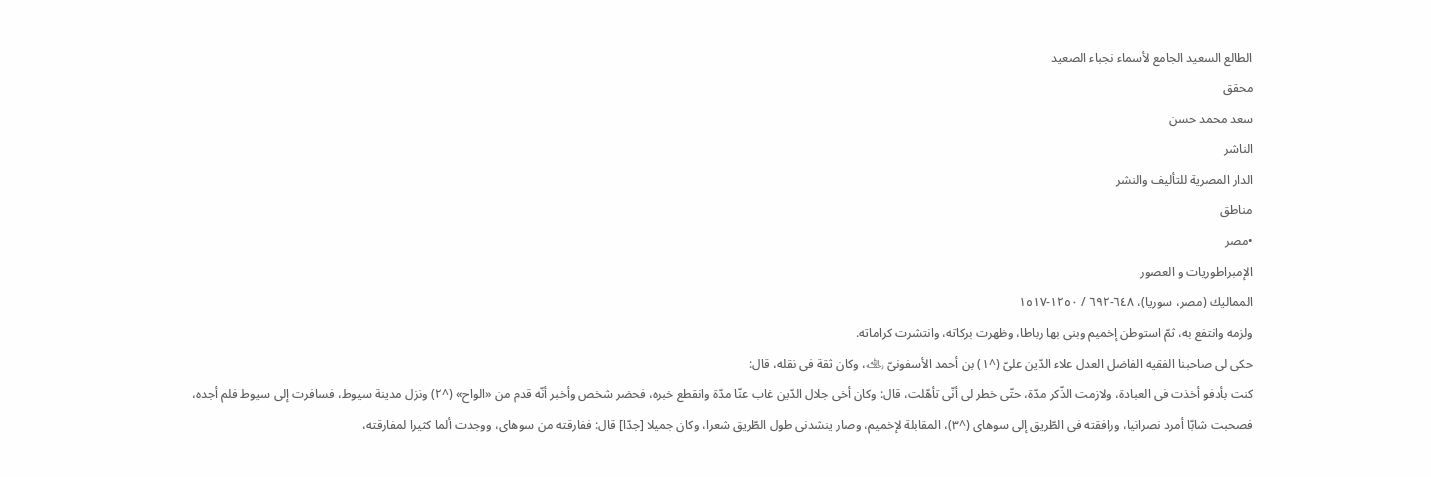الطالع السعيد الجامع لأسماء نجباء الصعيد
محقق
سعد محمد حسن
الناشر
الدار المصرية للتأليف والنشر
مناطق
•مصر
الإمبراطوريات و العصور
المماليك (مصر، سوريا)، ٦٤٨-٦٩٢ / ١٢٥٠-١٥١٧
ولزمه وانتفع به، ثمّ استوطن إخميم وبنى بها رباطا، وظهرت بركاته، وانتشرت كراماته.
حكى لى صاحبنا الفقيه الفاضل العدل علاء الدّين علىّ (^١) بن أحمد الأسفونىّ ﵀، وكان ثقة فى نقله، قال:
كنت بأدفو أخذت فى العبادة، ولازمت الذّكر مدّة، حتّى خطر لى أنّى تأهّلت، قال: وكان أخى جلال الدّين غاب عنّا مدّة وانقطع خبره، فحضر شخص وأخبر أنّه قدم من «الواح» (^٢) ونزل مدينة سيوط، فسافرت إلى سيوط فلم أجده، فصحبت شابّا أمرد نصرانيا، ورافقته فى الطّريق إلى سوهاى (^٣)، المقابلة لإخميم، وصار ينشدنى طول الطّريق شعرا، وكان جميلا [جدّا] قال: ففارقته من سوهاى، ووجدت ألما كثيرا لمفارقته،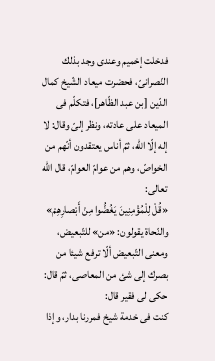فدخلت إخميم وعندى وجد بذلك النّصرانىّ، فحضرت ميعاد الشّيخ كمال الدّين [بن عبد الظّاهر]، فتكلّم فى الميعاد على عادته، ونظر إلىّ وقال: لا إله إلّا الله، ثمّ أناس يعتقدون أنّهم من الخواصّ، وهم من عوامّ العوامّ، قال الله تعالى:
«قُلْ لِلْمُؤْمِنِينَ يَغُضُّوا مِنْ أَبْصارِهِمْ» والنّحاة يقولون: «من» للتّبعيض، ومعنى التّبعيض ألّا ترفع شيئا من بصرك إلى شئ من المعاصى، ثمّ قال: حكى لى فقير قال:
كنت فى خدمة شيخ فمررنا بدار، وإذا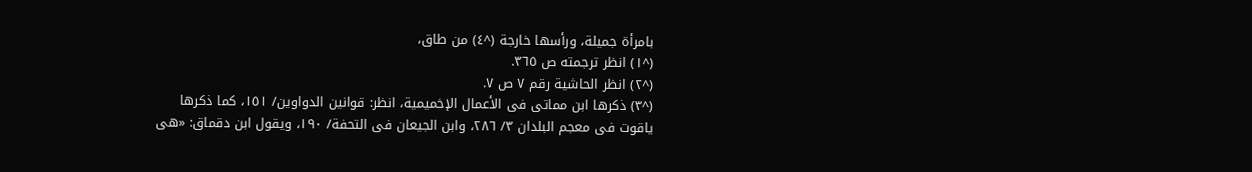بامرأة جميلة، ورأسها خارجة (^٤) من طاق،
(^١) انظر ترجمته ص ٣٦٥.
(^٢) انظر الحاشية رقم ٧ ص ٧.
(^٣) ذكرها ابن مماتى فى الأعمال الإخميمية، انظر: قوانين الدواوين/ ١٥١، كما ذكرها ياقوت فى معجم البلدان ٣/ ٢٨٦، وابن الجيعان فى التحفة/ ١٩٠، ويقول ابن دقماق: «هى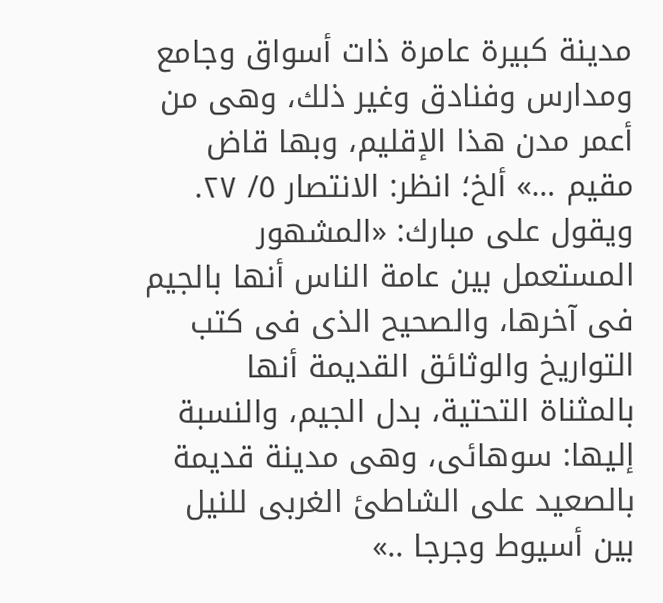مدينة كبيرة عامرة ذات أسواق وجامع ومدارس وفنادق وغير ذلك، وهى من أعمر مدن هذا الإقليم، وبها قاض مقيم …» ألخ؛ انظر: الانتصار ٥/ ٢٧.
ويقول على مبارك: «المشهور المستعمل بين عامة الناس أنها بالجيم فى آخرها، والصحيح الذى فى كتب التواريخ والوثائق القديمة أنها بالمثناة التحتية، بدل الجيم، والنسبة إليها: سوهائى، وهى مدينة قديمة بالصعيد على الشاطئ الغربى للنيل بين أسيوط وجرجا ..»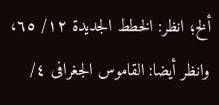ألخ؛ انظر: الخطط الجديدة ١٢/ ٦٥، وانظر أيضا: القاموس الجغرافى ٤/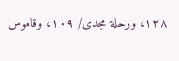١٢٨، ورحلة مجدى/ ١٠٩، وقاموس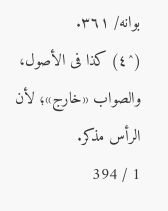بوانه/ ٣٦١.
(^٤) كذا فى الأصول، والصواب «خارج»؛ لأن الرأس مذكر.
1 / 394